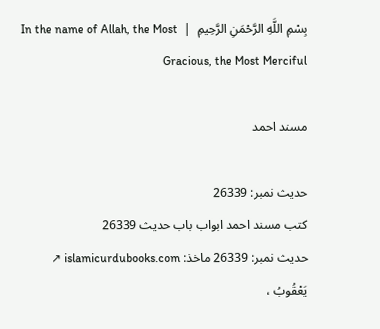بِسْمِ اللَّهِ الرَّحْمَنِ الرَّحِيمِ  |  In the name of Allah, the Most Gracious, the Most Merciful

مسند احمد

حدیث نمبر: 26339
کتب مسند احمد ابواب باب حدیث 26339
حدیث نمبر: 26339 ماخذ: islamicurdubooks.com ↗
يَعْقُوبُ ،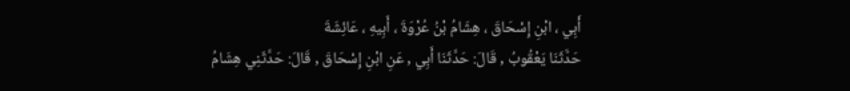أَبِي ، ابْنِ إِسْحَاقَ ، هِشَامُ بْنُ عُرْوَةَ ، أَبِيهِ ، عَائِشَةَ
حَدَّثَنَا يَعْقُوبُ , قَالَ: حَدَّثَنَا أَبِي , عَنِ ابْنِ إِسْحَاقَ , قَالَ: حَدَّثَنِي هِشَامُ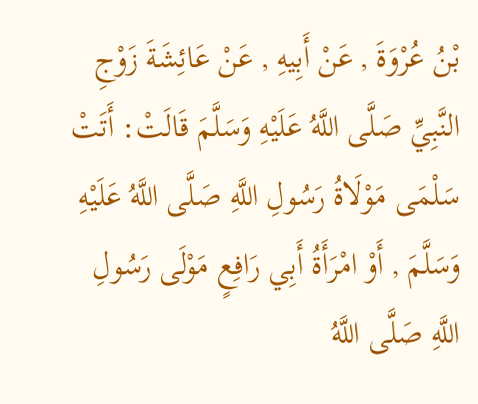بْنُ عُرْوَةَ , عَنْ أَبِيهِ , عَنْ عَائِشَةَ زَوْجِ النَّبِيِّ صَلَّى اللَّهُ عَلَيْهِ وَسَلَّمَ قَالَتْ: أَتَتْ سَلْمَى مَوْلَاةُ رَسُولِ اللَّهِ صَلَّى اللَّهُ عَلَيْهِ وَسَلَّمَ , أَوْ امْرَأَةُ أَبِي رَافِعٍ مَوْلَى رَسُولِ اللَّهِ صَلَّى اللَّهُ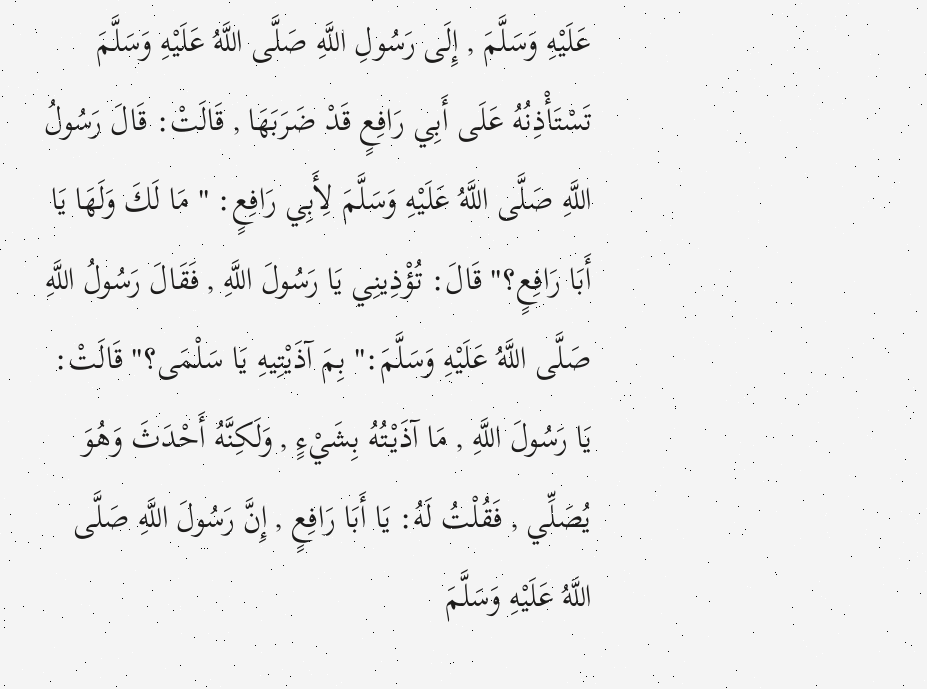عَلَيْهِ وَسَلَّمَ , إِلَى رَسُولِ اللَّهِ صَلَّى اللَّهُ عَلَيْهِ وَسَلَّمَ تَسْتَأْذِنُهُ عَلَى أَبِي رَافِعٍ قَدْ ضَرَبَهَا , قَالَتْ: قَالَ رَسُولُ اللَّهِ صَلَّى اللَّهُ عَلَيْهِ وَسَلَّمَ لِأَبِي رَافِعٍ: " مَا لَكَ وَلَهَا يَا أَبَا رَافِعٍ؟" قَالَ: تُؤْذِينِي يَا رَسُولَ اللَّهِ , فَقَالَ رَسُولُ اللَّهِ صَلَّى اللَّهُ عَلَيْهِ وَسَلَّمَ:" بِمَ آذَيْتِيهِ يَا سَلْمَى؟" قَالَتْ: يَا رَسُولَ اللَّهِ , مَا آذَيْتُهُ بِشَيْءٍ , وَلَكِنَّهُ أَحْدَثَ وَهُوَ يُصَلِّي , فَقُلْتُ لَهُ: يَا أَبَا رَافِعٍ , إِنَّ رَسُولَ اللَّهِ صَلَّى اللَّهُ عَلَيْهِ وَسَلَّمَ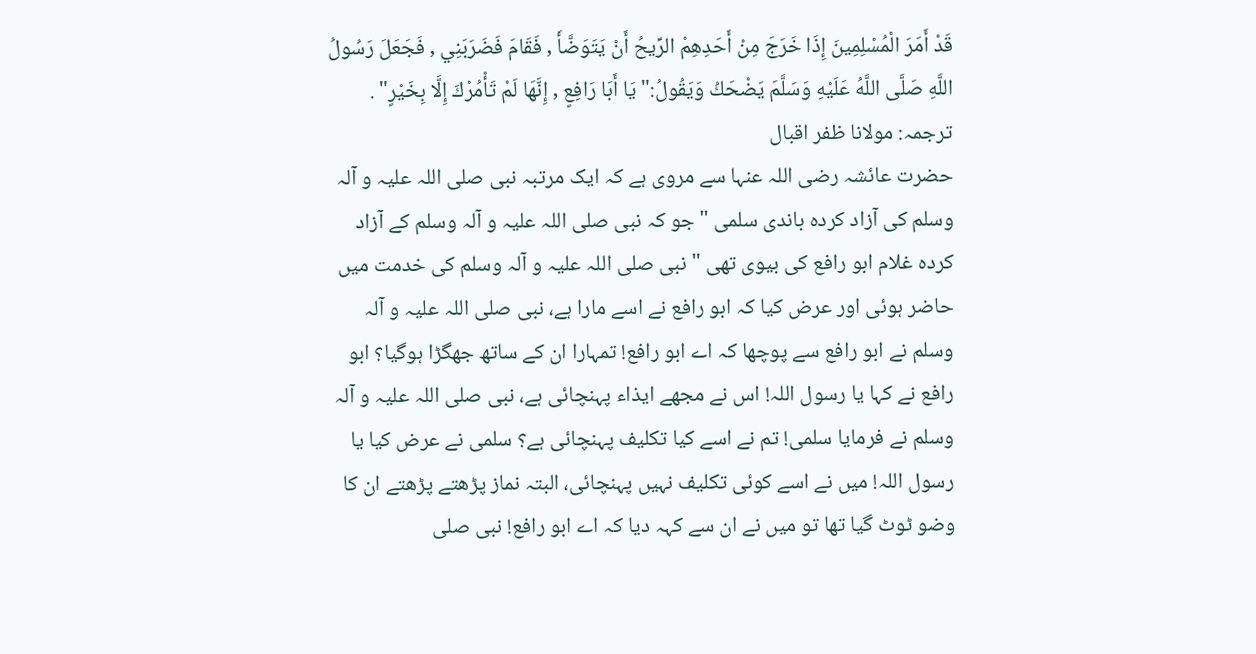قَدْ أَمَرَ الْمُسْلِمِينَ إِذَا خَرَجَ مِنْ أَحَدِهِمْ الرِّيحُ أَنْ يَتَوَضَّأَ , فَقَامَ فَضَرَبَنِي , فَجَعَلَ رَسُولُ اللَّهِ صَلَّى اللَّهُ عَلَيْهِ وَسَلَّمَ يَضْحَكُ وَيَقُولُ:" يَا أَبَا رَافِعٍ , إِنَّهَا لَمْ تَأْمُرْكَ إِلَّا بِخَيْرٍ" .
ترجمہ: مولانا ظفر اقبال
حضرت عائشہ رضی اللہ عنہا سے مروی ہے کہ ایک مرتبہ نبی صلی اللہ علیہ و آلہ وسلم کی آزاد کردہ باندی سلمی " جو کہ نبی صلی اللہ علیہ و آلہ وسلم کے آزاد کردہ غلام ابو رافع کی بیوی تھی " نبی صلی اللہ علیہ و آلہ وسلم کی خدمت میں حاضر ہوئی اور عرض کیا کہ ابو رافع نے اسے مارا ہے، نبی صلی اللہ علیہ و آلہ وسلم نے ابو رافع سے پوچھا کہ اے ابو رافع! تمہارا ان کے ساتھ جھگڑا ہوگیا؟ ابو رافع نے کہا یا رسول اللہ! اس نے مجھے ایذاء پہنچائی ہے، نبی صلی اللہ علیہ و آلہ وسلم نے فرمایا سلمی! تم نے اسے کیا تکلیف پہنچائی ہے؟ سلمی نے عرض کیا یا رسول اللہ! میں نے اسے کوئی تکلیف نہیں پہنچائی، البتہ نماز پڑھتے پڑھتے ان کا وضو ٹوٹ گیا تھا تو میں نے ان سے کہہ دیا کہ اے ابو رافع! نبی صلی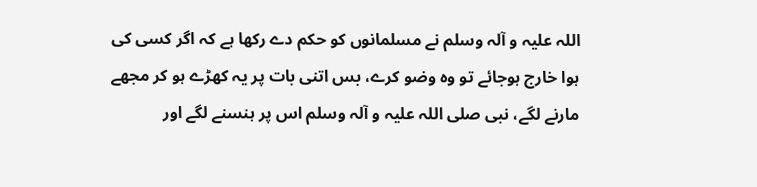اللہ علیہ و آلہ وسلم نے مسلمانوں کو حکم دے رکھا ہے کہ اگر کسی کی ہوا خارج ہوجائے تو وہ وضو کرے، بس اتنی بات پر یہ کھڑے ہو کر مجھے مارنے لگے، نبی صلی اللہ علیہ و آلہ وسلم اس پر ہنسنے لگے اور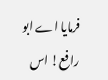فرمایا اے ابو رافع! اس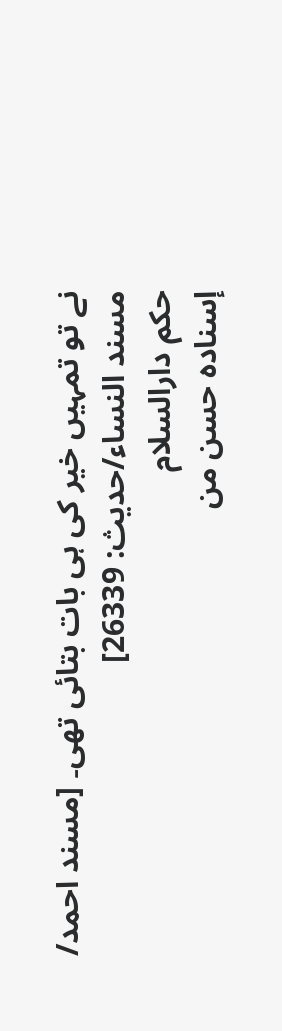نے تو تمہیں خیر کی ہی بات بتائی تھی۔ [مسند احمد/ مسند النساء/حدیث: 26339]
حکم دارالسلام
إسناده حسن من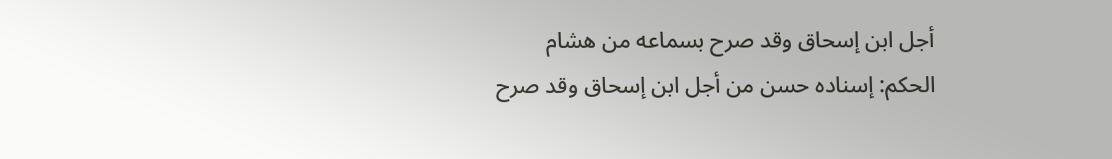أجل ابن إسحاق وقد صرح بسماعه من هشام
الحكم: إسناده حسن من أجل ابن إسحاق وقد صرح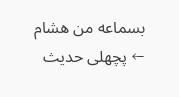بسماعه من هشام
← پچھلی حدیث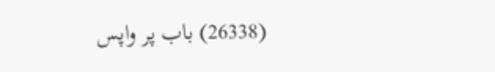(26338) باب پر واپس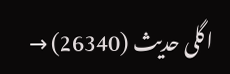اگلی حدیث (26340) →